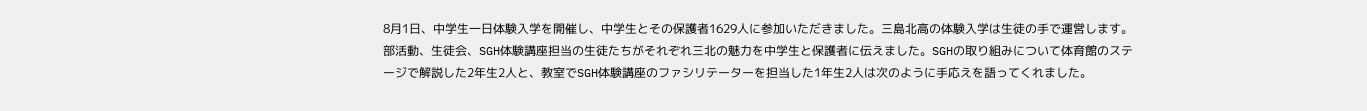8月1日、中学生一日体験入学を開催し、中学生とその保護者1629人に参加いただきました。三島北高の体験入学は生徒の手で運営します。部活動、生徒会、SGH体験講座担当の生徒たちがそれぞれ三北の魅力を中学生と保護者に伝えました。SGHの取り組みについて体育館のステージで解説した2年生2人と、教室でSGH体験講座のファシリテーターを担当した1年生2人は次のように手応えを語ってくれました。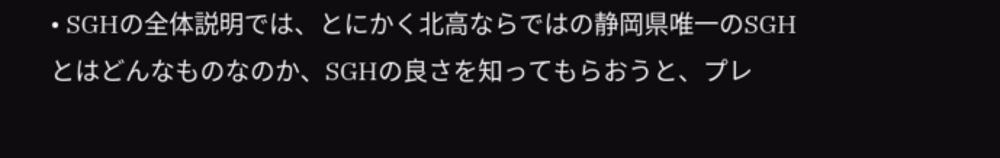• SGHの全体説明では、とにかく北高ならではの静岡県唯一のSGHとはどんなものなのか、SGHの良さを知ってもらおうと、プレ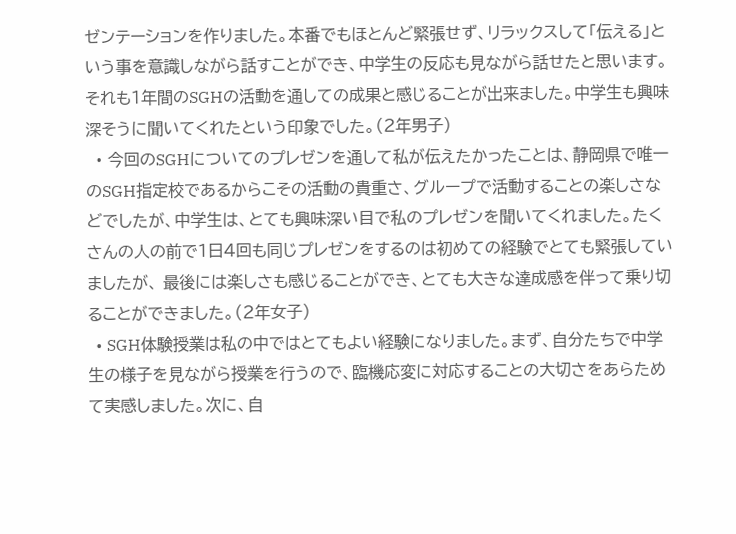ゼンテーションを作りました。本番でもほとんど緊張せず、リラックスして「伝える」という事を意識しながら話すことができ、中学生の反応も見ながら話せたと思います。それも1年間のSGHの活動を通しての成果と感じることが出来ました。中学生も興味深そうに聞いてくれたという印象でした。(2年男子)
  • 今回のSGHについてのプレゼンを通して私が伝えたかったことは、静岡県で唯一のSGH指定校であるからこその活動の貴重さ、グループで活動することの楽しさなどでしたが、中学生は、とても興味深い目で私のプレゼンを聞いてくれました。たくさんの人の前で1日4回も同じプレゼンをするのは初めての経験でとても緊張していましたが、 最後には楽しさも感じることができ、とても大きな達成感を伴って乗り切ることができました。(2年女子)
  • SGH体験授業は私の中ではとてもよい経験になりました。まず、自分たちで中学生の様子を見ながら授業を行うので、臨機応変に対応することの大切さをあらためて実感しました。次に、自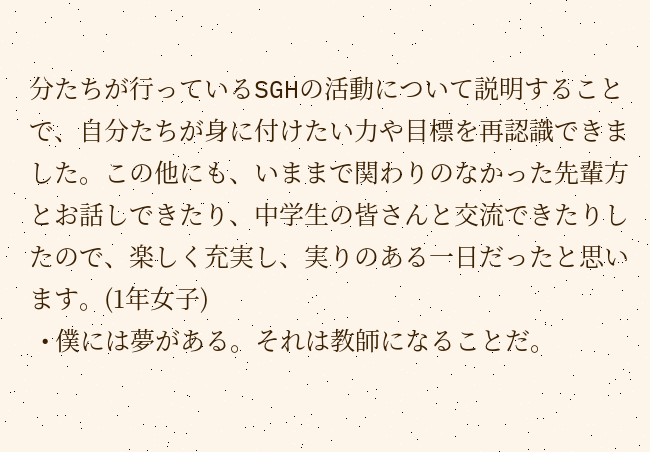分たちが行っているSGHの活動について説明することで、自分たちが身に付けたい力や目標を再認識できました。この他にも、いままで関わりのなかった先輩方とお話しできたり、中学生の皆さんと交流できたりしたので、楽しく充実し、実りのある一日だったと思います。(1年女子)
  • 僕には夢がある。それは教師になることだ。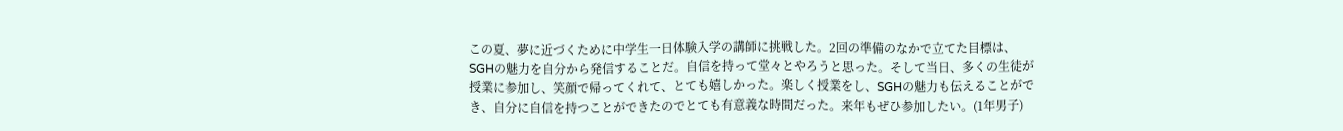この夏、夢に近づくために中学生一日体験入学の講師に挑戦した。2回の準備のなかで立てた目標は、SGHの魅力を自分から発信することだ。自信を持って堂々とやろうと思った。そして当日、多くの生徒が授業に参加し、笑顔で帰ってくれて、とても嬉しかった。楽しく授業をし、SGHの魅力も伝えることができ、自分に自信を持つことができたのでとても有意義な時間だった。来年もぜひ参加したい。(1年男子)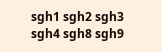sgh1 sgh2 sgh3 sgh4 sgh8 sgh9